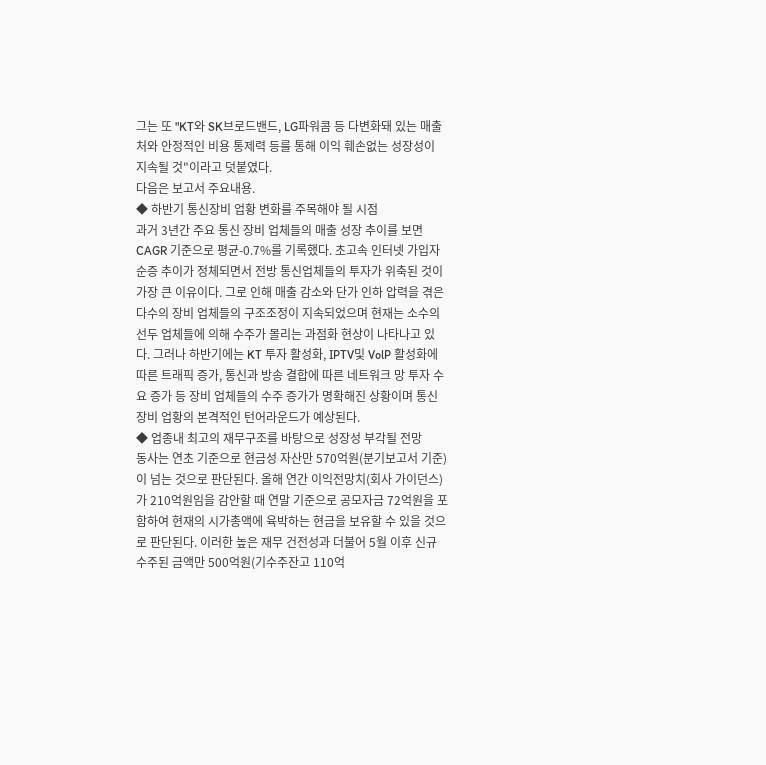그는 또 "KT와 SK브로드밴드, LG파워콤 등 다변화돼 있는 매출처와 안정적인 비용 통제력 등를 통해 이익 훼손없는 성장성이 지속될 것"이라고 덧붙였다.
다음은 보고서 주요내용.
◆ 하반기 통신장비 업황 변화를 주목해야 될 시점
과거 3년간 주요 통신 장비 업체들의 매출 성장 추이를 보면 CAGR 기준으로 평균-0.7%를 기록했다. 초고속 인터넷 가입자 순증 추이가 정체되면서 전방 통신업체들의 투자가 위축된 것이 가장 큰 이유이다. 그로 인해 매출 감소와 단가 인하 압력을 겪은 다수의 장비 업체들의 구조조정이 지속되었으며 현재는 소수의 선두 업체들에 의해 수주가 몰리는 과점화 현상이 나타나고 있다. 그러나 하반기에는 KT 투자 활성화, IPTV및 VolP 활성화에 따른 트래픽 증가, 통신과 방송 결합에 따른 네트워크 망 투자 수요 증가 등 장비 업체들의 수주 증가가 명확해진 상황이며 통신장비 업황의 본격적인 턴어라운드가 예상된다.
◆ 업종내 최고의 재무구조를 바탕으로 성장성 부각될 전망
동사는 연초 기준으로 현금성 자산만 570억원(분기보고서 기준)이 넘는 것으로 판단된다. 올해 연간 이익전망치(회사 가이던스)가 210억원임을 감안할 때 연말 기준으로 공모자금 72억원을 포함하여 현재의 시가총액에 육박하는 현금을 보유할 수 있을 것으로 판단된다. 이러한 높은 재무 건전성과 더불어 5월 이후 신규 수주된 금액만 500억원(기수주잔고 110억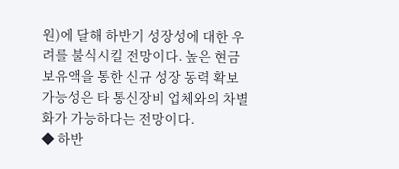원)에 달해 하반기 성장성에 대한 우려를 불식시킬 전망이다. 높은 현금 보유액을 통한 신규 성장 동력 확보 가능성은 타 통신장비 업체와의 차별화가 가능하다는 전망이다.
◆ 하반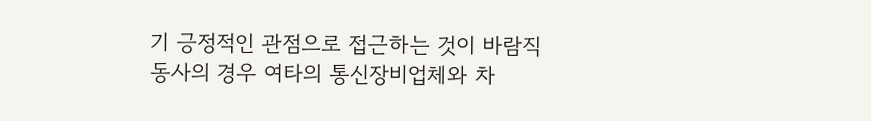기 긍정적인 관점으로 접근하는 것이 바람직
동사의 경우 여타의 통신장비업체와 차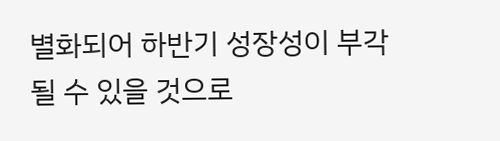별화되어 하반기 성장성이 부각될 수 있을 것으로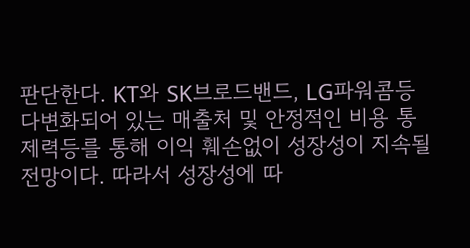판단한다. KT와 SK브로드밴드, LG파워콤등 다변화되어 있는 매출처 및 안정적인 비용 통제력등를 통해 이익 훼손없이 성장성이 지속될 전망이다. 따라서 성장성에 따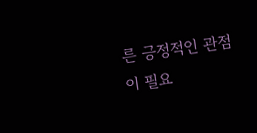른 긍정적인 관점이 필요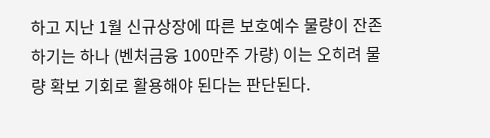하고 지난 1월 신규상장에 따른 보호예수 물량이 잔존하기는 하나 (벤처금융 100만주 가량) 이는 오히려 물량 확보 기회로 활용해야 된다는 판단된다.